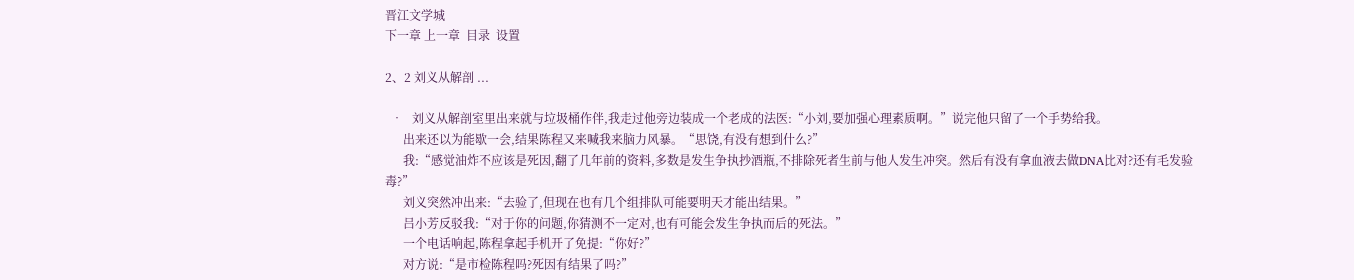晋江文学城
下一章 上一章  目录  设置

2、2 刘义从解剖 ...

  •   刘义从解剖室里出来就与垃圾桶作伴,我走过他旁边装成一个老成的法医:“小刘,要加强心理素质啊。”说完他只留了一个手势给我。
      出来还以为能歇一会,结果陈程又来喊我来脑力风暴。“思饶,有没有想到什么?”
      我:“感觉油炸不应该是死因,翻了几年前的资料,多数是发生争执抄酒瓶,不排除死者生前与他人发生冲突。然后有没有拿血液去做DNA比对?还有毛发验毒?”
      刘义突然冲出来:“去验了,但现在也有几个组排队可能要明天才能出结果。”
      吕小芳反驳我:“对于你的问题,你猜测不一定对,也有可能会发生争执而后的死法。”
      一个电话响起,陈程拿起手机开了免提:“你好?”
      对方说:“是市检陈程吗?死因有结果了吗?”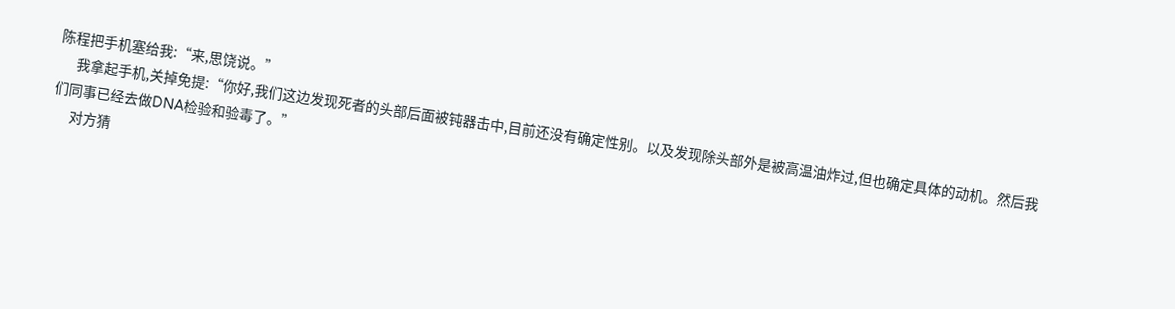陈程把手机塞给我:“来,思饶说。”
      我拿起手机,关掉免提:“你好,我们这边发现死者的头部后面被钝器击中,目前还没有确定性别。以及发现除头部外是被高温油炸过,但也确定具体的动机。然后我们同事已经去做DNA检验和验毒了。”
      对方猜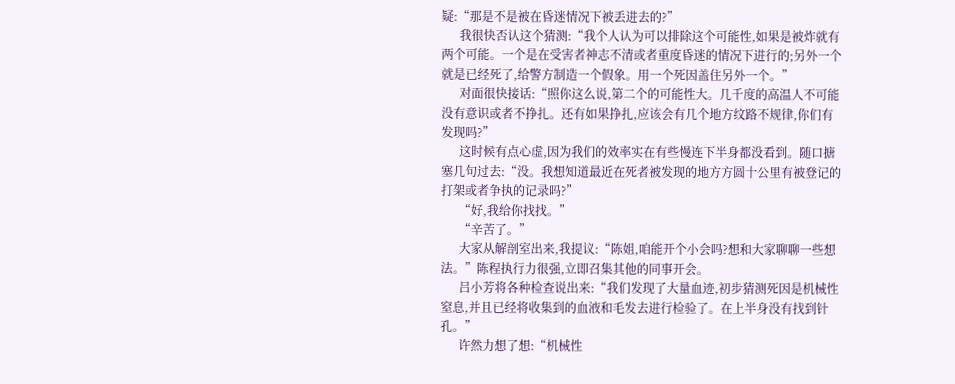疑:“那是不是被在昏迷情况下被丢进去的?”
      我很快否认这个猜测:“我个人认为可以排除这个可能性,如果是被炸就有两个可能。一个是在受害者神志不清或者重度昏迷的情况下进行的;另外一个就是已经死了,给警方制造一个假象。用一个死因盖住另外一个。”
      对面很快接话:“照你这么说,第二个的可能性大。几千度的高温人不可能没有意识或者不挣扎。还有如果挣扎,应该会有几个地方纹路不规律,你们有发现吗?”
      这时候有点心虚,因为我们的效率实在有些慢连下半身都没看到。随口搪塞几句过去:“没。我想知道最近在死者被发现的地方方圆十公里有被登记的打架或者争执的记录吗?”
      “好,我给你找找。”
      “辛苦了。”
      大家从解剖室出来,我提议:“陈姐,咱能开个小会吗?想和大家聊聊一些想法。”陈程执行力很强,立即召集其他的同事开会。
      吕小芳将各种检查说出来:“我们发现了大量血迹,初步猜测死因是机械性窒息,并且已经将收集到的血液和毛发去进行检验了。在上半身没有找到针孔。”
      许然力想了想:“机械性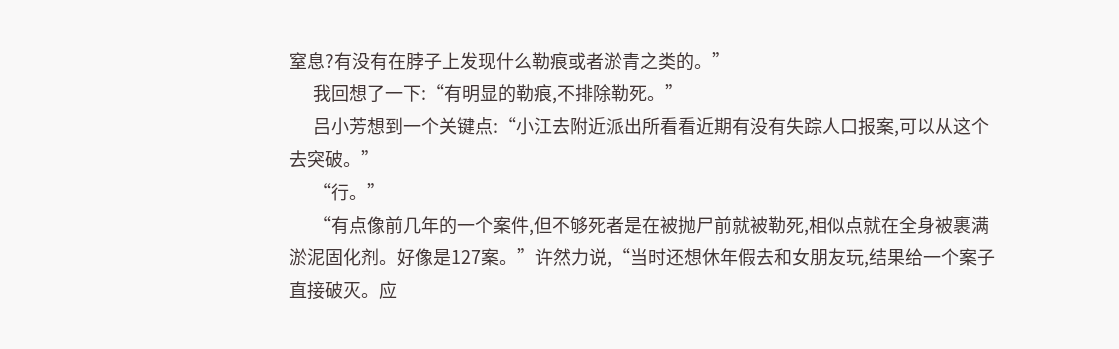窒息?有没有在脖子上发现什么勒痕或者淤青之类的。”
      我回想了一下:“有明显的勒痕,不排除勒死。”
      吕小芳想到一个关键点:“小江去附近派出所看看近期有没有失踪人口报案,可以从这个去突破。”
      “行。”
      “有点像前几年的一个案件,但不够死者是在被抛尸前就被勒死,相似点就在全身被裹满淤泥固化剂。好像是127案。”许然力说,“当时还想休年假去和女朋友玩,结果给一个案子直接破灭。应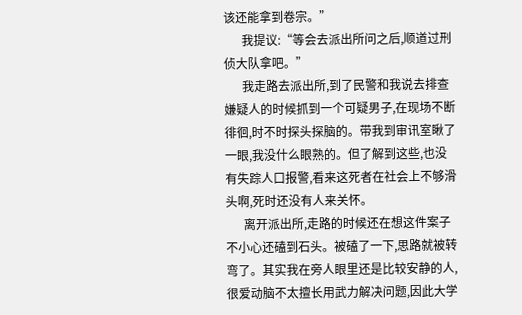该还能拿到卷宗。”
      我提议:“等会去派出所问之后,顺道过刑侦大队拿吧。”
      我走路去派出所,到了民警和我说去排查嫌疑人的时候抓到一个可疑男子,在现场不断徘徊,时不时探头探脑的。带我到审讯室瞅了一眼,我没什么眼熟的。但了解到这些,也没有失踪人口报警,看来这死者在社会上不够滑头啊,死时还没有人来关怀。
      离开派出所,走路的时候还在想这件案子不小心还磕到石头。被磕了一下,思路就被转弯了。其实我在旁人眼里还是比较安静的人,很爱动脑不太擅长用武力解决问题,因此大学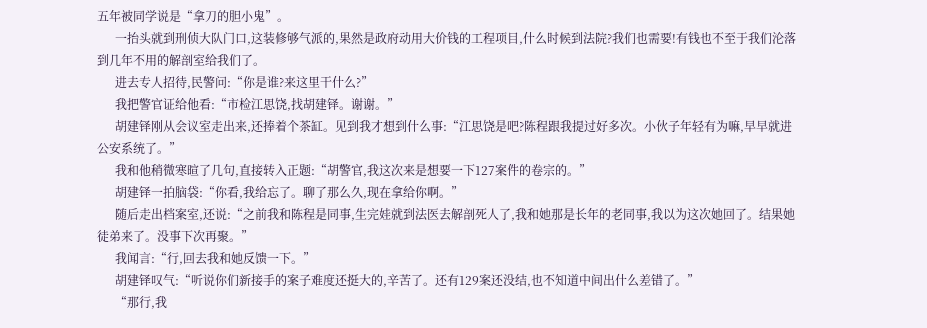五年被同学说是“拿刀的胆小鬼”。
      一抬头就到刑侦大队门口,这装修够气派的,果然是政府动用大价钱的工程项目,什么时候到法院?我们也需要!有钱也不至于我们沦落到几年不用的解剖室给我们了。
      进去专人招待,民警问:“你是谁?来这里干什么?”
      我把警官证给他看:“市检江思饶,找胡建铎。谢谢。”
      胡建铎刚从会议室走出来,还捧着个茶缸。见到我才想到什么事:“江思饶是吧?陈程跟我提过好多次。小伙子年轻有为嘛,早早就进公安系统了。”
      我和他稍微寒暄了几句,直接转入正题:“胡警官,我这次来是想要一下127案件的卷宗的。”
      胡建铎一拍脑袋:“你看,我给忘了。聊了那么久,现在拿给你啊。”
      随后走出档案室,还说:“之前我和陈程是同事,生完娃就到法医去解剖死人了,我和她那是长年的老同事,我以为这次她回了。结果她徒弟来了。没事下次再聚。”
      我闻言:“行,回去我和她反馈一下。”
      胡建铎叹气:“听说你们新接手的案子难度还挺大的,辛苦了。还有129案还没结,也不知道中间出什么差错了。”
      “那行,我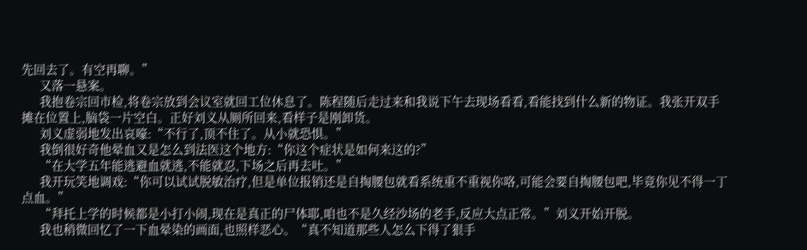先回去了。有空再聊。”
      又落一悬案。
      我抱卷宗回市检,将卷宗放到会议室就回工位休息了。陈程随后走过来和我说下午去现场看看,看能找到什么新的物证。我张开双手摊在位置上,脑袋一片空白。正好刘义从厕所回来,看样子是刚卸货。
      刘义虚弱地发出哀嚎:“不行了,顶不住了。从小就恐惧。”
      我倒很好奇他晕血又是怎么到法医这个地方:“你这个症状是如何来这的?”
      “在大学五年能逃避血就逃,不能就忍,下场之后再去吐。”
      我开玩笑地调戏:“你可以试试脱敏治疗,但是单位报销还是自掏腰包就看系统重不重视你咯,可能会要自掏腰包吧,毕竟你见不得一丁点血。”
      “拜托上学的时候都是小打小闹,现在是真正的尸体耶,咱也不是久经沙场的老手,反应大点正常。”刘义开始开脱。
      我也稍微回忆了一下血晕染的画面,也照样恶心。“真不知道那些人怎么下得了狠手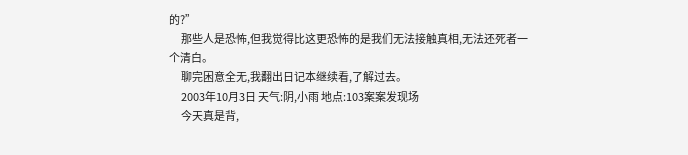的?”
      那些人是恐怖,但我觉得比这更恐怖的是我们无法接触真相,无法还死者一个清白。
      聊完困意全无,我翻出日记本继续看,了解过去。
      2003年10月3日 天气:阴,小雨 地点:103案案发现场
      今天真是背,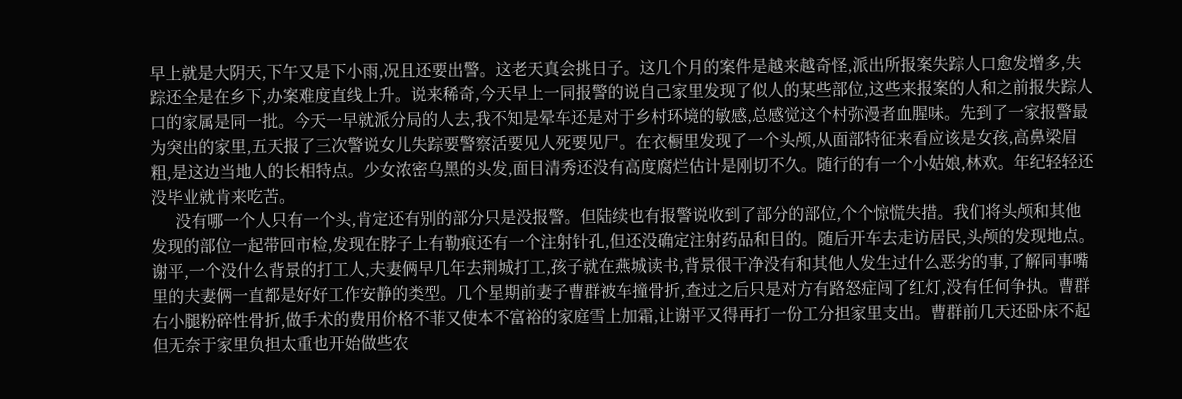早上就是大阴天,下午又是下小雨,况且还要出警。这老天真会挑日子。这几个月的案件是越来越奇怪,派出所报案失踪人口愈发增多,失踪还全是在乡下,办案难度直线上升。说来稀奇,今天早上一同报警的说自己家里发现了似人的某些部位,这些来报案的人和之前报失踪人口的家属是同一批。今天一早就派分局的人去,我不知是晕车还是对于乡村环境的敏感,总感觉这个村弥漫者血腥味。先到了一家报警最为突出的家里,五天报了三次警说女儿失踪要警察活要见人死要见尸。在衣橱里发现了一个头颅,从面部特征来看应该是女孩,高鼻梁眉粗,是这边当地人的长相特点。少女浓密乌黑的头发,面目清秀还没有高度腐烂估计是刚切不久。随行的有一个小姑娘,林欢。年纪轻轻还没毕业就肯来吃苦。
      没有哪一个人只有一个头,肯定还有别的部分只是没报警。但陆续也有报警说收到了部分的部位,个个惊慌失措。我们将头颅和其他发现的部位一起带回市检,发现在脖子上有勒痕还有一个注射针孔,但还没确定注射药品和目的。随后开车去走访居民,头颅的发现地点。谢平,一个没什么背景的打工人,夫妻俩早几年去荆城打工,孩子就在燕城读书,背景很干净没有和其他人发生过什么恶劣的事,了解同事嘴里的夫妻俩一直都是好好工作安静的类型。几个星期前妻子曹群被车撞骨折,查过之后只是对方有路怒症闯了红灯,没有任何争执。曹群右小腿粉碎性骨折,做手术的费用价格不菲又使本不富裕的家庭雪上加霜,让谢平又得再打一份工分担家里支出。曹群前几天还卧床不起但无奈于家里负担太重也开始做些农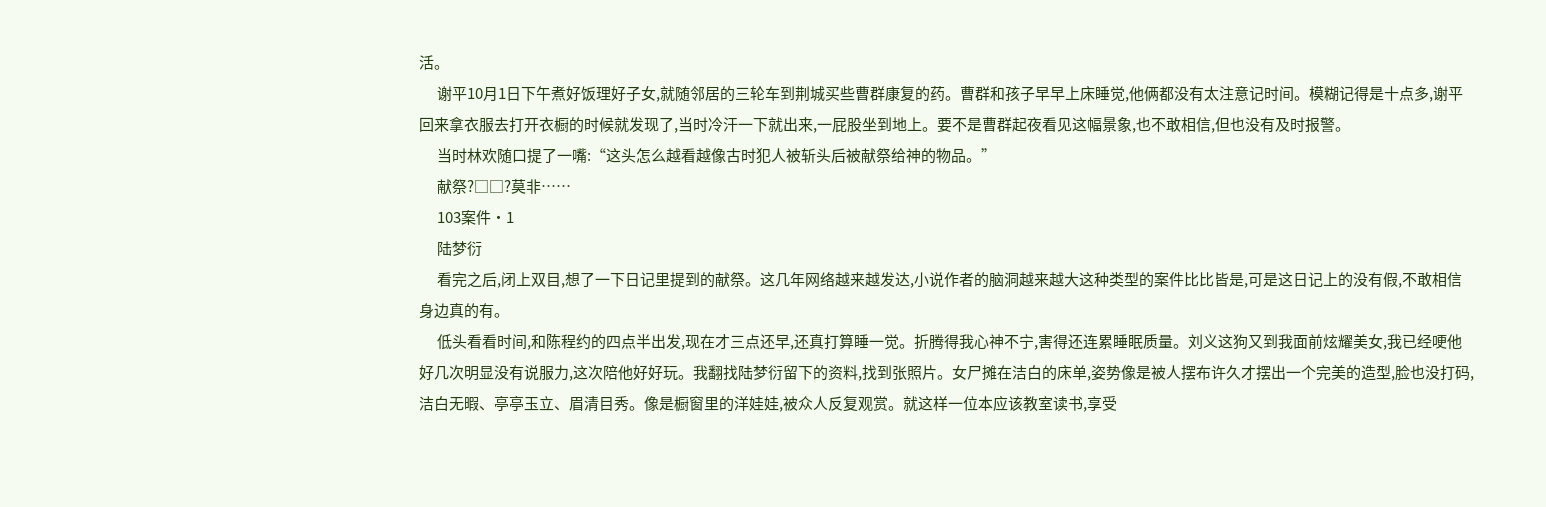活。
      谢平10月1日下午煮好饭理好子女,就随邻居的三轮车到荆城买些曹群康复的药。曹群和孩子早早上床睡觉,他俩都没有太注意记时间。模糊记得是十点多,谢平回来拿衣服去打开衣橱的时候就发现了,当时冷汗一下就出来,一屁股坐到地上。要不是曹群起夜看见这幅景象,也不敢相信,但也没有及时报警。
      当时林欢随口提了一嘴:“这头怎么越看越像古时犯人被斩头后被献祭给神的物品。”
      献祭?□□?莫非……
      103案件·1
      陆梦衍
      看完之后,闭上双目,想了一下日记里提到的献祭。这几年网络越来越发达,小说作者的脑洞越来越大这种类型的案件比比皆是,可是这日记上的没有假,不敢相信身边真的有。
      低头看看时间,和陈程约的四点半出发,现在才三点还早,还真打算睡一觉。折腾得我心神不宁,害得还连累睡眠质量。刘义这狗又到我面前炫耀美女,我已经哽他好几次明显没有说服力,这次陪他好好玩。我翻找陆梦衍留下的资料,找到张照片。女尸摊在洁白的床单,姿势像是被人摆布许久才摆出一个完美的造型,脸也没打码,洁白无暇、亭亭玉立、眉清目秀。像是橱窗里的洋娃娃,被众人反复观赏。就这样一位本应该教室读书,享受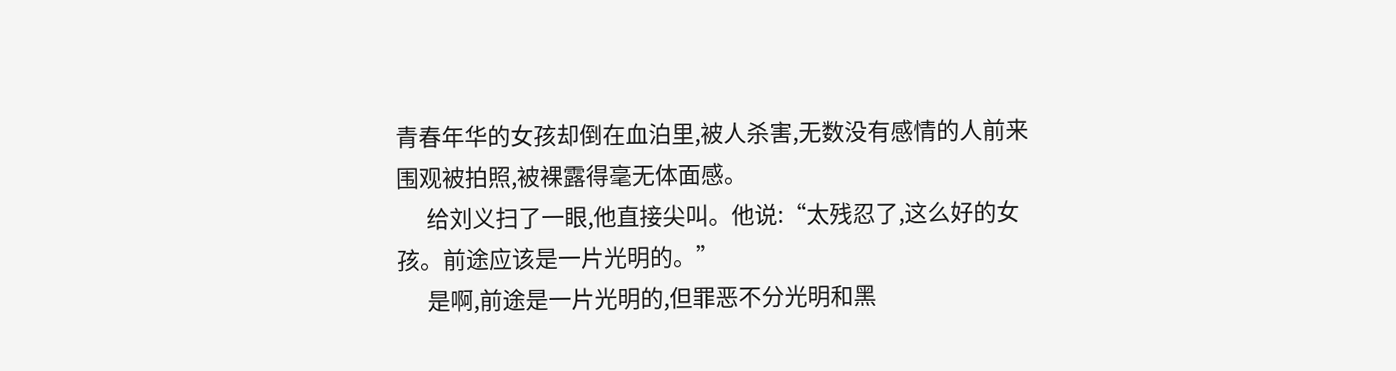青春年华的女孩却倒在血泊里,被人杀害,无数没有感情的人前来围观被拍照,被裸露得毫无体面感。
      给刘义扫了一眼,他直接尖叫。他说:“太残忍了,这么好的女孩。前途应该是一片光明的。”
      是啊,前途是一片光明的,但罪恶不分光明和黑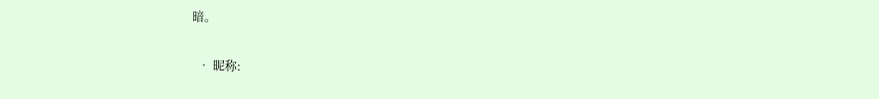暗。

  • 昵称: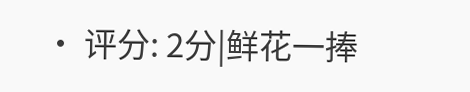• 评分: 2分|鲜花一捧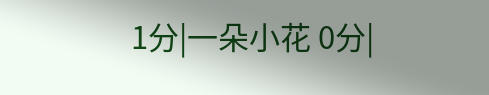1分|一朵小花 0分|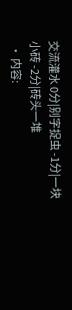交流灌水 0分|别字捉虫 -1分|一块小砖 -2分|砖头一堆
  • 内容: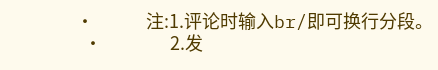•             注:1.评论时输入br/即可换行分段。
  •                 2.发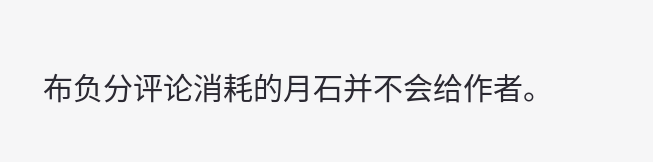布负分评论消耗的月石并不会给作者。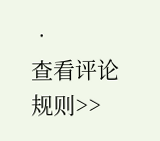•             查看评论规则>>